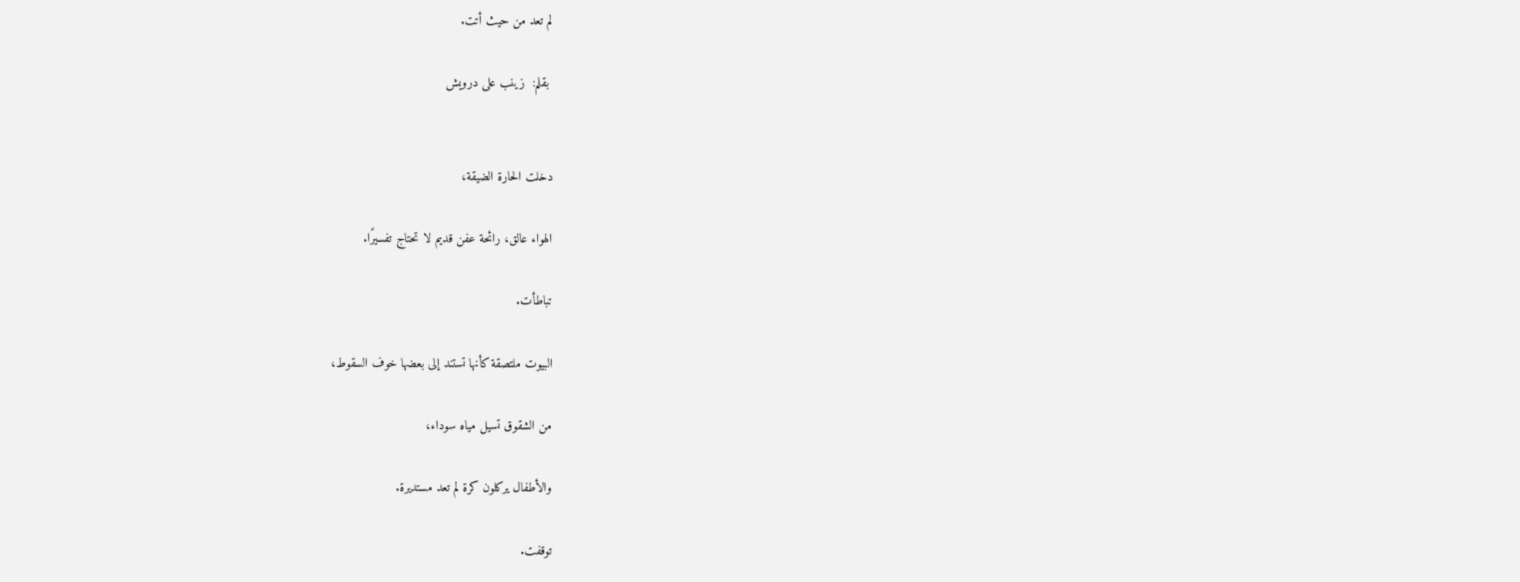لم تعد من حيث أتت.

 بقلم:  زينب على درويش


دخلت الحارة الضيقة،

الهواء عالق، رائحة عفن قديم لا تحتاج تفسيرًا.

تباطأت.

البيوت ملتصقة كأنها تستند إلى بعضها خوف السقوط،

من الشقوق تسيل مياه سوداء،

والأطفال يركلون كرة لم تعد مستديرة.

توقفت.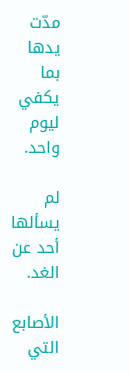مدّت يدها بما يكفي ليوم واحد.

لم يسألها أحد عن الغد.

الأصابع التي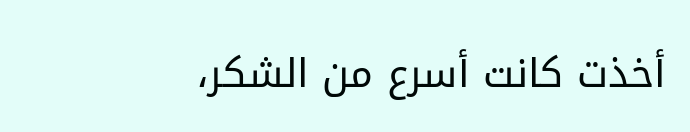أخذت كانت أسرع من الشكر،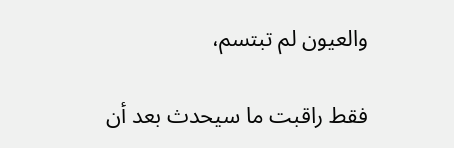والعيون لم تبتسم،

فقط راقبت ما سيحدث بعد أن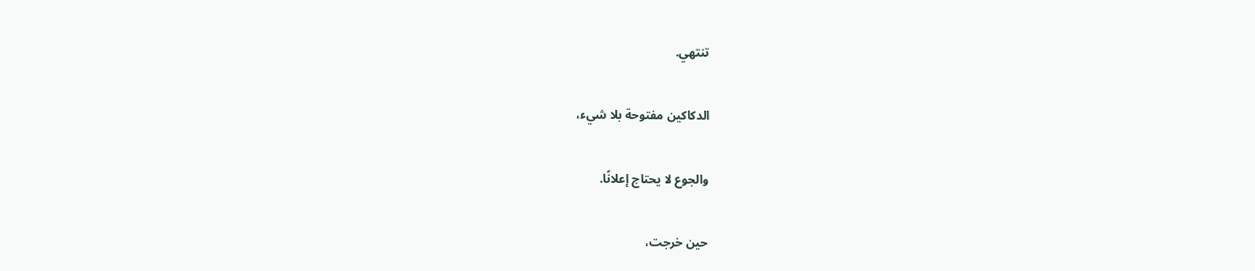تنتهي.

الدكاكين مفتوحة بلا شيء،

والجوع لا يحتاج إعلانًا.

حين خرجت،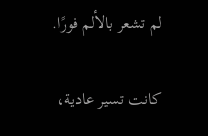لم تشعر بالألم فورًا.

كانت تسير عادية،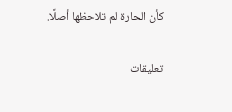كأن الحارة لم تلاحظها أصلًا.

تعليقات